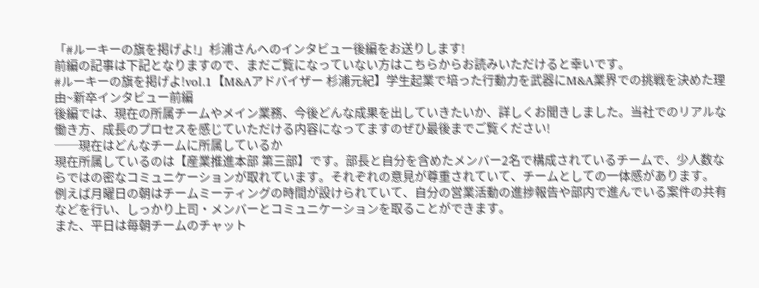「#ルーキーの旗を掲げよ!」杉浦さんへのインタビュー後編をお送りします!
前編の記事は下記となりますので、まだご覧になっていない方はこちらからお読みいただけると幸いです。
#ルーキーの旗を掲げよ!vol.1【M&Aアドバイザー 杉浦元紀】学生起業で培った行動力を武器にM&A業界での挑戦を決めた理由~新卒インタビュー前編
後編では、現在の所属チームやメイン業務、今後どんな成果を出していきたいか、詳しくお聞きしました。当社でのリアルな働き方、成長のプロセスを感じていただける内容になってますのぜひ最後までご覧ください!
──現在はどんなチームに所属しているか
現在所属しているのは【産業推進本部 第三部】です。部長と自分を含めたメンバー2名で構成されているチームで、少人数ならではの密なコミュニケーションが取れています。それぞれの意見が尊重されていて、チームとしての一体感があります。
例えば月曜日の朝はチームミーティングの時間が設けられていて、自分の営業活動の進捗報告や部内で進んでいる案件の共有などを行い、しっかり上司・メンバーとコミュニケーションを取ることができます。
また、平日は毎朝チームのチャット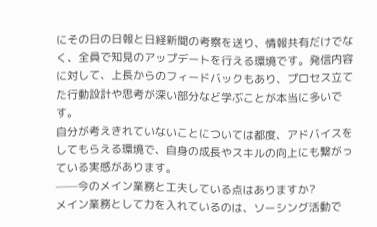にその日の日報と日経新聞の考察を送り、情報共有だけでなく、全員で知見のアップデートを行える環境です。発信内容に対して、上長からのフィードバックもあり、プロセス立てた行動設計や思考が深い部分など学ぶことが本当に多いです。
自分が考えきれていないことについては都度、アドバイスをしてもらえる環境で、自身の成長やスキルの向上にも繋がっている実感があります。
──今のメイン業務と工夫している点はありますか?
メイン業務として力を入れているのは、ソーシング活動で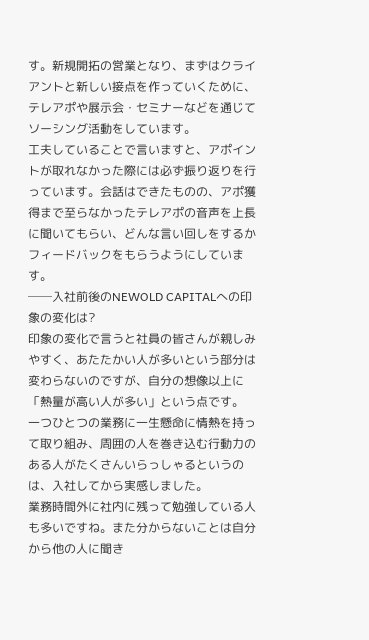す。新規開拓の営業となり、まずはクライアントと新しい接点を作っていくために、テレアポや展示会・セミナーなどを通じてソーシング活動をしています。
工夫していることで言いますと、アポイントが取れなかった際には必ず振り返りを行っています。会話はできたものの、アポ獲得まで至らなかったテレアポの音声を上長に聞いてもらい、どんな言い回しをするかフィードバックをもらうようにしています。
──入社前後のNEWOLD CAPITALへの印象の変化は?
印象の変化で言うと社員の皆さんが親しみやすく、あたたかい人が多いという部分は変わらないのですが、自分の想像以上に「熱量が高い人が多い」という点です。
一つひとつの業務に一生懸命に情熱を持って取り組み、周囲の人を巻き込む行動力のある人がたくさんいらっしゃるというのは、入社してから実感しました。
業務時間外に社内に残って勉強している人も多いですね。また分からないことは自分から他の人に聞き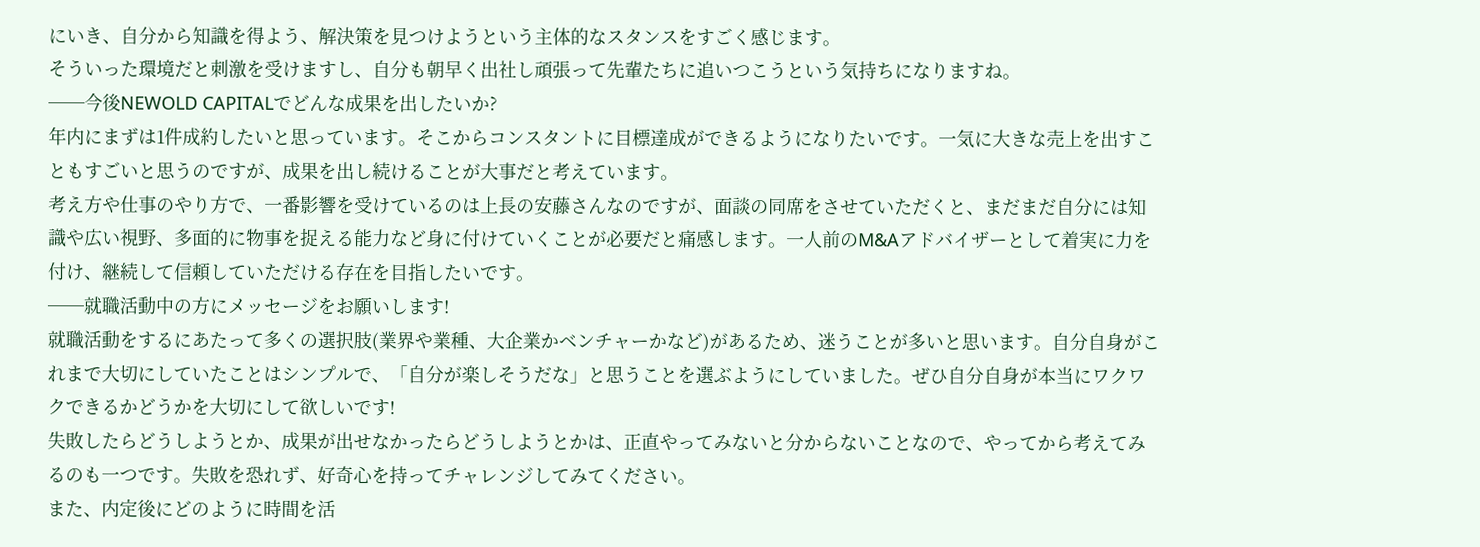にいき、自分から知識を得よう、解決策を見つけようという主体的なスタンスをすごく感じます。
そういった環境だと刺激を受けますし、自分も朝早く出社し頑張って先輩たちに追いつこうという気持ちになりますね。
──今後NEWOLD CAPITALでどんな成果を出したいか?
年内にまずは1件成約したいと思っています。そこからコンスタントに目標達成ができるようになりたいです。一気に大きな売上を出すこともすごいと思うのですが、成果を出し続けることが大事だと考えています。
考え方や仕事のやり方で、一番影響を受けているのは上長の安藤さんなのですが、面談の同席をさせていただくと、まだまだ自分には知識や広い視野、多面的に物事を捉える能力など身に付けていくことが必要だと痛感します。一人前のM&Aアドバイザーとして着実に力を付け、継続して信頼していただける存在を目指したいです。
──就職活動中の方にメッセージをお願いします!
就職活動をするにあたって多くの選択肢(業界や業種、大企業かベンチャーかなど)があるため、迷うことが多いと思います。自分自身がこれまで大切にしていたことはシンプルで、「自分が楽しそうだな」と思うことを選ぶようにしていました。ぜひ自分自身が本当にワクワクできるかどうかを大切にして欲しいです!
失敗したらどうしようとか、成果が出せなかったらどうしようとかは、正直やってみないと分からないことなので、やってから考えてみるのも一つです。失敗を恐れず、好奇心を持ってチャレンジしてみてください。
また、内定後にどのように時間を活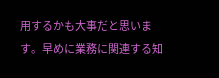用するかも大事だと思います。早めに業務に関連する知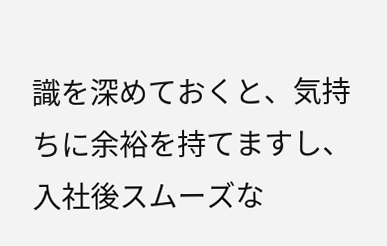識を深めておくと、気持ちに余裕を持てますし、入社後スムーズな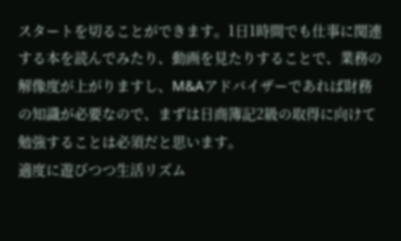スタートを切ることができます。1日1時間でも仕事に関連する本を読んでみたり、動画を見たりすることで、業務の解像度が上がりますし、M&Aアドバイザーであれば財務の知識が必要なので、まずは日商簿記2級の取得に向けて勉強することは必須だと思います。
適度に遊びつつ生活リズム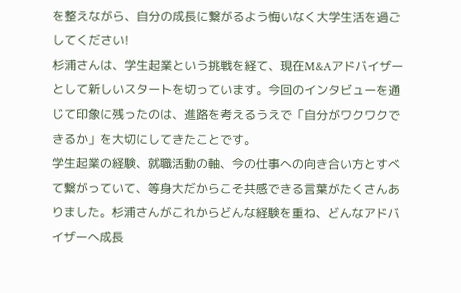を整えながら、自分の成長に繋がるよう悔いなく大学生活を過ごしてください!
杉浦さんは、学生起業という挑戦を経て、現在M&Aアドバイザーとして新しいスタートを切っています。今回のインタビューを通じて印象に残ったのは、進路を考えるうえで「自分がワクワクできるか」を大切にしてきたことです。
学生起業の経験、就職活動の軸、今の仕事への向き合い方とすべて繋がっていて、等身大だからこそ共感できる言葉がたくさんありました。杉浦さんがこれからどんな経験を重ね、どんなアドバイザーへ成長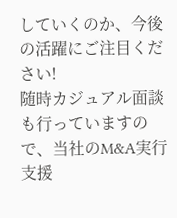していくのか、今後の活躍にご注目ください!
随時カジュアル面談も行っていますので、当社のM&A実行支援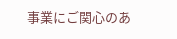事業にご関心のあ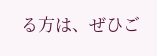る方は、ぜひご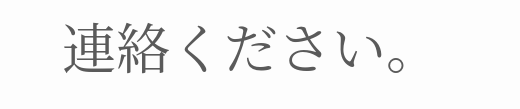連絡ください。